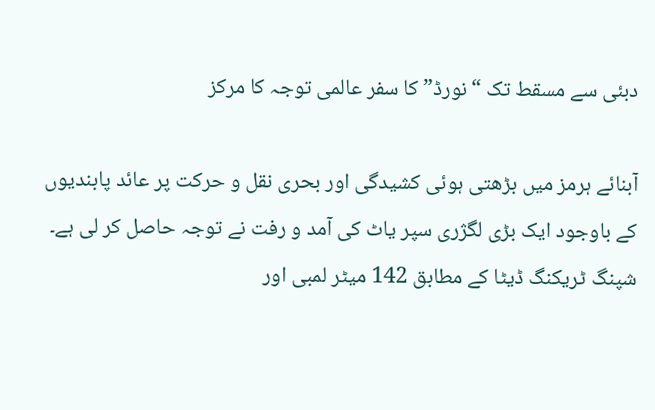دبئی سے مسقط تک “نورڈ” کا سفر عالمی توجہ کا مرکز

آبنائے ہرمز میں بڑھتی ہوئی کشیدگی اور بحری نقل و حرکت پر عائد پابندیوں کے باوجود ایک بڑی لگژری سپر یاٹ کی آمد و رفت نے توجہ حاصل کر لی ہے۔
شپنگ ٹریکنگ ڈیٹا کے مطابق 142 میٹر لمبی اور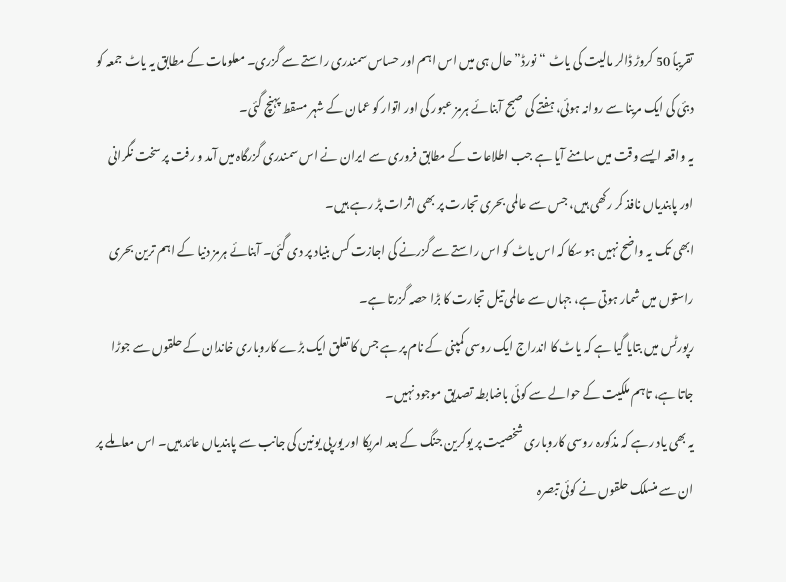تقریباً 50 کروڑ ڈالر مالیت کی یاٹ “نورڈ” حال ہی میں اس اہم اور حساس سمندری راستے سے گزری۔ معلومات کے مطابق یہ یاٹ جمعہ کو دبئی کی ایک مرینا سے روانہ ہوئی، ہفتے کی صبح آبنائے ہرمز عبور کی اور اتوار کو عمان کے شہر مسقط پہنچ گئی۔
یہ واقعہ ایسے وقت میں سامنے آیا ہے جب اطلاعات کے مطابق فروری سے ایران نے اس سمندری گزرگاہ میں آمد و رفت پر سخت نگرانی اور پابندیاں نافذ کر رکھی ہیں، جس سے عالمی بحری تجارت پر بھی اثرات پڑ رہے ہیں۔
ابھی تک یہ واضح نہیں ہو سکا کہ اس یاٹ کو اس راستے سے گزرنے کی اجازت کس بنیاد پر دی گئی۔ آبنائے ہرمز دنیا کے اہم ترین بحری راستوں میں شمار ہوتی ہے، جہاں سے عالمی تیل تجارت کا بڑا حصہ گزرتا ہے۔
رپورٹس میں بتایا گیا ہے کہ یاٹ کا اندراج ایک روسی کمپنی کے نام پر ہے جس کا تعلق ایک بڑے کاروباری خاندان کے حلقوں سے جوڑا جاتا ہے، تاہم ملکیت کے حوالے سے کوئی باضابطہ تصدیق موجود نہیں۔
یہ بھی یاد رہے کہ مذکورہ روسی کاروباری شخصیت پر یوکرین جنگ کے بعد امریکا اور یورپی یونین کی جانب سے پابندیاں عائد ہیں۔ اس معاملے پر ان سے منسلک حلقوں نے کوئی تبصرہ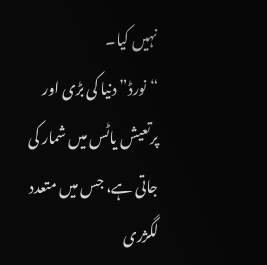نہیں کیا۔
“نورڈ” دنیا کی بڑی اور پرتعیش یاٹس میں شمار کی جاتی ہے، جس میں متعدد لگژری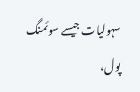سہولیات جیسے سوئمنگ پول،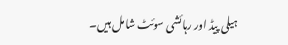ہیلی پیڈ اور رہائشی سوئٹ شامل ہیں۔